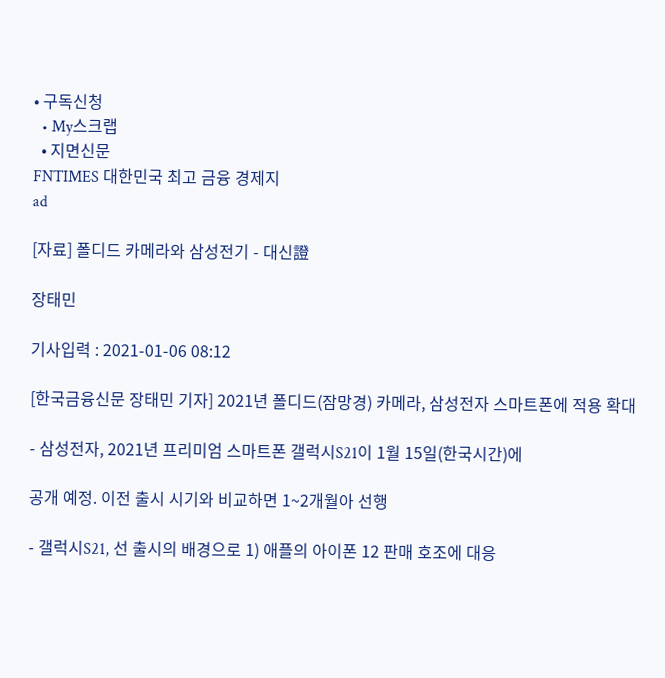• 구독신청
  • My스크랩
  • 지면신문
FNTIMES 대한민국 최고 금융 경제지
ad

[자료] 폴디드 카메라와 삼성전기 - 대신證

장태민

기사입력 : 2021-01-06 08:12

[한국금융신문 장태민 기자] 2021년 폴디드(잠망경) 카메라, 삼성전자 스마트폰에 적용 확대

- 삼성전자, 2021년 프리미엄 스마트폰 갤럭시S21이 1월 15일(한국시간)에

공개 예정. 이전 출시 시기와 비교하면 1~2개월아 선행

- 갤럭시S21, 선 출시의 배경으로 1) 애플의 아이폰 12 판매 호조에 대응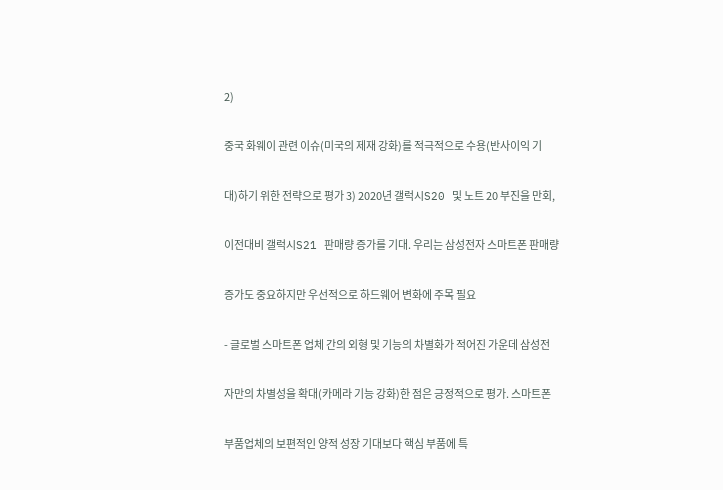2)

중국 화웨이 관련 이슈(미국의 제재 강화)를 적극적으로 수용(반사이익 기

대)하기 위한 전략으로 평가 3) 2020년 갤럭시S20 및 노트 20 부진을 만회,

이전대비 갤럭시S21 판매량 증가를 기대. 우리는 삼성전자 스마트폰 판매량

증가도 중요하지만 우선적으로 하드웨어 변화에 주목 필요

- 글로벌 스마트폰 업체 간의 외형 및 기능의 차별화가 적어진 가운데 삼성전

자만의 차별성을 확대(카메라 기능 강화)한 점은 긍정적으로 평가. 스마트폰

부품업체의 보편적인 양적 성장 기대보다 핵심 부품에 특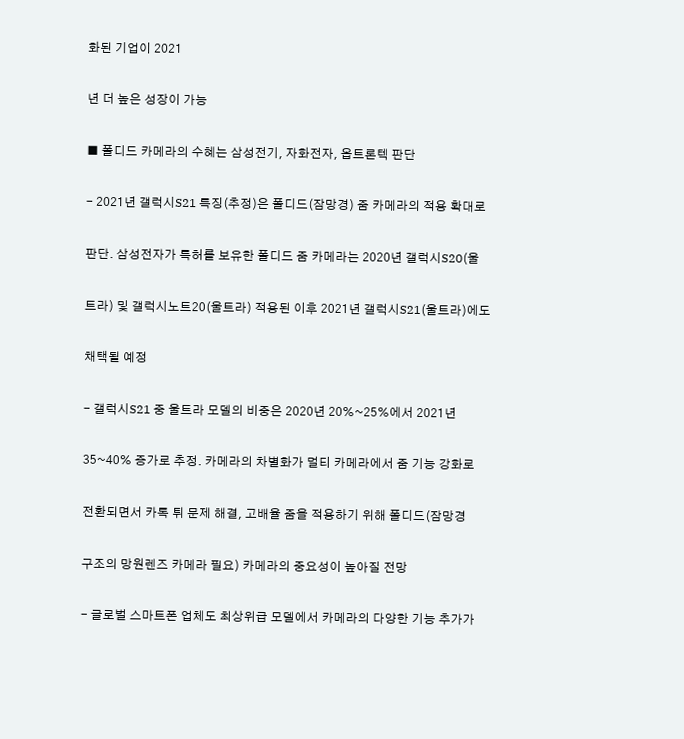화된 기업이 2021

년 더 높은 성장이 가능

■ 폴디드 카메라의 수혜는 삼성전기, 자화전자, 옵트론텍 판단

- 2021년 갤럭시S21 특징(추정)은 폴디드(잠망경) 줌 카메라의 적용 확대로

판단. 삼성전자가 특허를 보유한 폴디드 줌 카메라는 2020년 갤럭시S20(울

트라) 및 갤럭시노트20(울트라) 적용된 이후 2021년 갤럭시S21(울트라)에도

채택될 예정

- 갤럭시S21 중 울트라 모델의 비중은 2020년 20%~25%에서 2021년

35~40% 증가로 추정. 카메라의 차별화가 멀티 카메라에서 줌 기능 강화로

전환되면서 카톡 튀 문제 해결, 고배율 줌을 적용하기 위해 폴디드(잠망경

구조의 망원렌즈 카메라 필요) 카메라의 중요성이 높아질 전망

- 글로벌 스마트폰 업체도 최상위급 모델에서 카메라의 다양한 기능 추가가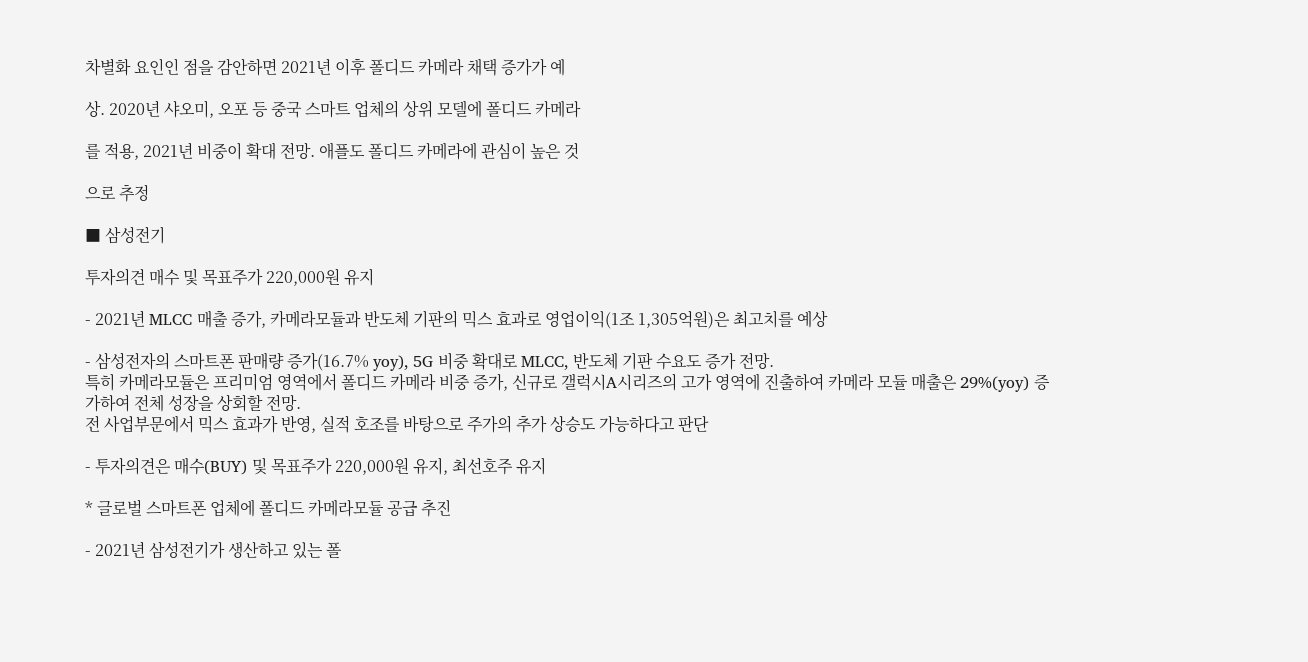차별화 요인인 점을 감안하면 2021년 이후 폴디드 카메라 채택 증가가 예

상. 2020년 샤오미, 오포 등 중국 스마트 업체의 상위 모델에 폴디드 카메라

를 적용, 2021년 비중이 확대 전망. 애플도 폴디드 카메라에 관심이 높은 것

으로 추정

■ 삼성전기

투자의견 매수 및 목표주가 220,000원 유지

- 2021년 MLCC 매출 증가, 카메라모듈과 반도체 기판의 믹스 효과로 영업이익(1조 1,305억원)은 최고치를 예상

- 삼성전자의 스마트폰 판매량 증가(16.7% yoy), 5G 비중 확대로 MLCC, 반도체 기판 수요도 증가 전망.
특히 카메라모듈은 프리미엄 영역에서 폴디드 카메라 비중 증가, 신규로 갤럭시A시리즈의 고가 영역에 진출하여 카메라 모듈 매출은 29%(yoy) 증가하여 전체 성장을 상회할 전망.
전 사업부문에서 믹스 효과가 반영, 실적 호조를 바탕으로 주가의 추가 상승도 가능하다고 판단

- 투자의견은 매수(BUY) 및 목표주가 220,000원 유지, 최선호주 유지

* 글로벌 스마트폰 업체에 폴디드 카메라모듈 공급 추진

- 2021년 삼성전기가 생산하고 있는 폴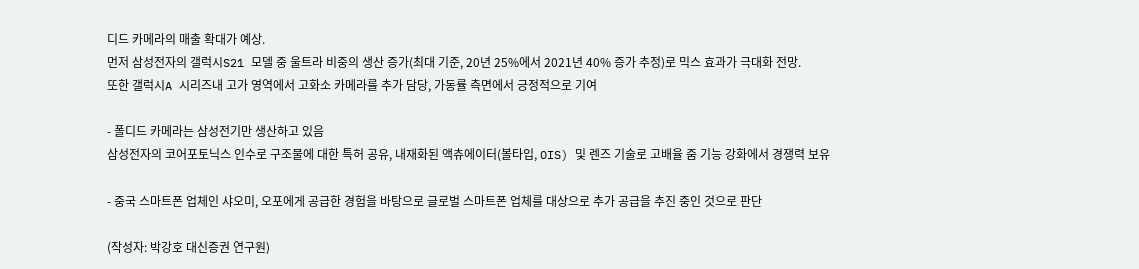디드 카메라의 매출 확대가 예상.
먼저 삼성전자의 갤럭시S21 모델 중 울트라 비중의 생산 증가(최대 기준, 20년 25%에서 2021년 40% 증가 추정)로 믹스 효과가 극대화 전망.
또한 갤럭시A 시리즈내 고가 영역에서 고화소 카메라를 추가 담당, 가동률 측면에서 긍정적으로 기여

- 폴디드 카메라는 삼성전기만 생산하고 있음
삼성전자의 코어포토닉스 인수로 구조물에 대한 특허 공유, 내재화된 액츄에이터(볼타입, OIS) 및 렌즈 기술로 고배율 줌 기능 강화에서 경쟁력 보유

- 중국 스마트폰 업체인 샤오미, 오포에게 공급한 경험을 바탕으로 글로벌 스마트폰 업체를 대상으로 추가 공급을 추진 중인 것으로 판단

(작성자: 박강호 대신증권 연구원)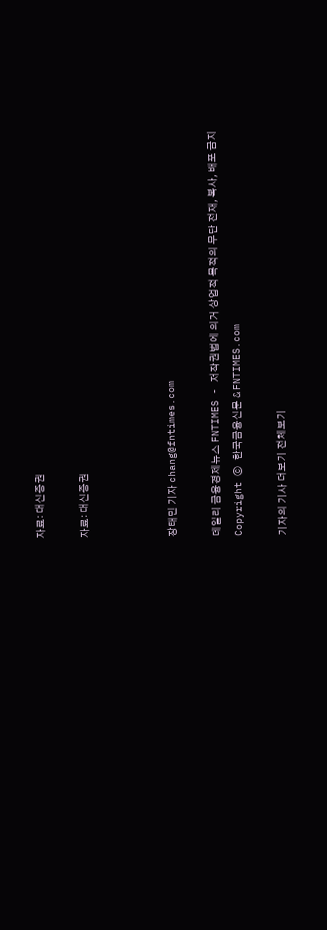자료: 대신증권

자료: 대신증권



장태민 기자 chang@fntimes.com

데일리 금융경제뉴스 FNTIMES - 저작권법에 의거 상업적 목적의 무단 전재, 복사, 배포 금지
Copyright ⓒ 한국금융신문 & FNTIMES.com

기자의 기사 더보기 전체보기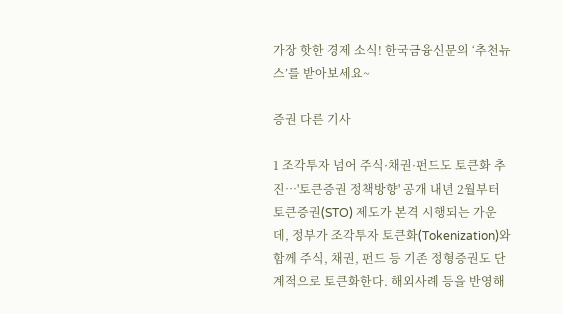가장 핫한 경제 소식! 한국금융신문의 ‘추천뉴스’를 받아보세요~

증권 다른 기사

1 조각투자 넘어 주식·채권·펀드도 토큰화 추진…'토큰증권 정책방향' 공개 내년 2월부터 토큰증권(STO) 제도가 본격 시행되는 가운데, 정부가 조각투자 토큰화(Tokenization)와 함께 주식, 채권, 펀드 등 기존 정형증권도 단계적으로 토큰화한다. 해외사례 등을 반영해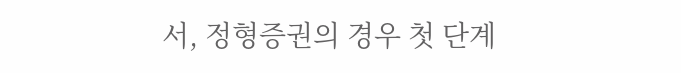서, 정형증권의 경우 첫 단계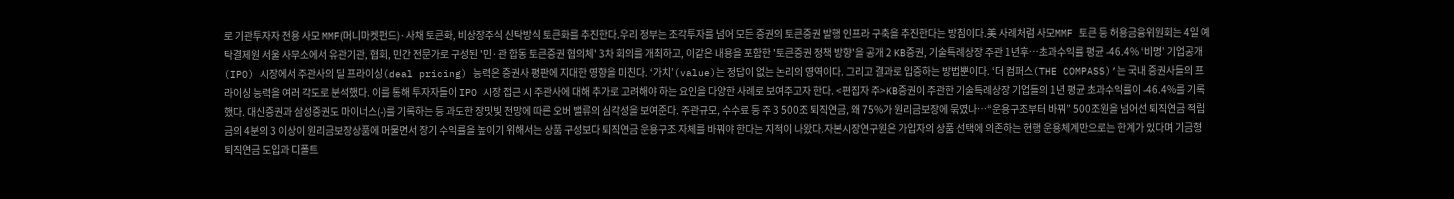로 기관투자자 전용 사모 MMF(머니마켓펀드)·사채 토큰화, 비상장주식 신탁방식 토큰화를 추진한다.우리 정부는 조각투자를 넘어 모든 증권의 토큰증권 발행 인프라 구축을 추진한다는 방침이다.美 사례처럼 사모MMF 토큰 등 허용금융위원회는 4일 예탁결제원 서울 사무소에서 유관기관, 협회, 민간 전문가로 구성된 '민·관 합동 토큰증권 협의체' 3차 회의를 개최하고, 이같은 내용을 포함한 '토큰증권 정책 방향'을 공개 2 KB증권, 기술특례상장 주관 1년후…초과수익률 평균 -46.4% ‘비명’ 기업공개(IPO) 시장에서 주관사의 딜 프라이싱(deal pricing) 능력은 증권사 평판에 지대한 영향을 미친다. ‘가치’(value)는 정답이 없는 논리의 영역이다. 그리고 결과로 입증하는 방법뿐이다. ‘더 컴퍼스(THE COMPASS)’는 국내 증권사들의 프라이싱 능력을 여러 각도로 분석했다. 이를 통해 투자자들이 IPO 시장 접근 시 주관사에 대해 추가로 고려해야 하는 요인을 다양한 사례로 보여주고자 한다. <편집자 주>KB증권이 주관한 기술특례상장 기업들의 1년 평균 초과수익률이 -46.4%를 기록했다. 대신증권과 삼성증권도 마이너스(-)를 기록하는 등 과도한 장밋빛 전망에 따른 오버 밸류의 심각성을 보여준다. 주관규모, 수수료 등 주 3 500조 퇴직연금, 왜 75%가 원리금보장에 묶였나…“운용구조부터 바꿔” 500조원을 넘어선 퇴직연금 적립금의 4분의 3 이상이 원리금보장상품에 머물면서 장기 수익률을 높이기 위해서는 상품 구성보다 퇴직연금 운용구조 자체를 바꿔야 한다는 지적이 나왔다.자본시장연구원은 가입자의 상품 선택에 의존하는 현행 운용체계만으로는 한계가 있다며 기금형 퇴직연금 도입과 디폴트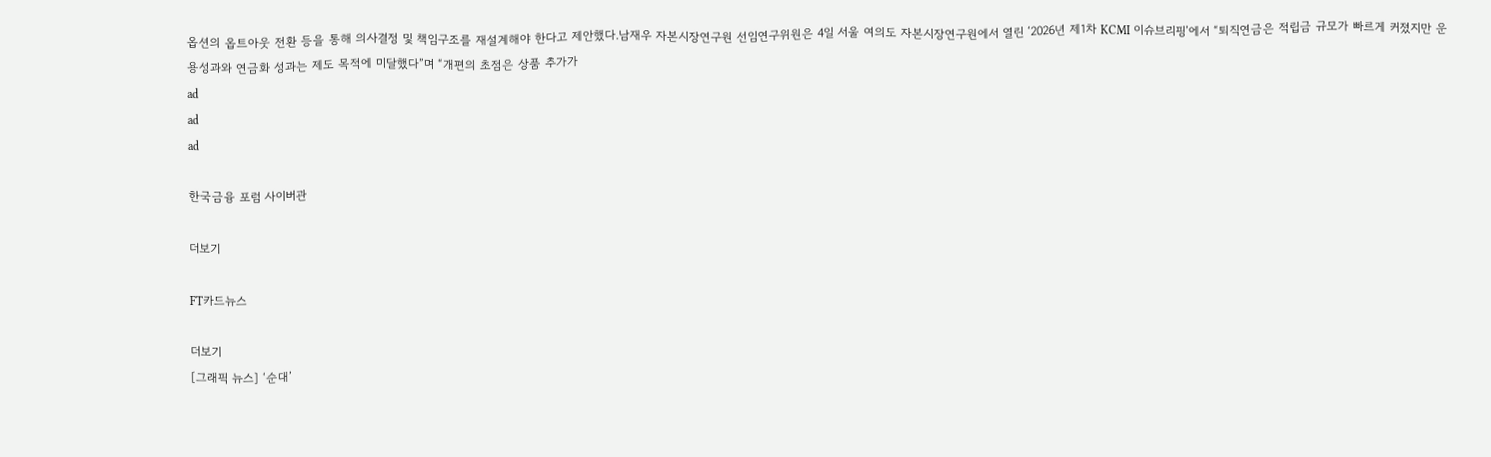옵션의 옵트아웃 전환 등을 통해 의사결정 및 책임구조를 재설계해야 한다고 제안했다.남재우 자본시장연구원 선임연구위원은 4일 서울 여의도 자본시장연구원에서 열린 ‘2026년 제1차 KCMI 이슈브리핑’에서 “퇴직연금은 적립금 규모가 빠르게 커졌지만 운용성과와 연금화 성과는 제도 목적에 미달했다”며 “개편의 초점은 상품 추가가
ad
ad
ad

한국금융 포럼 사이버관

더보기

FT카드뉴스

더보기
[그래픽 뉴스] ‘순대’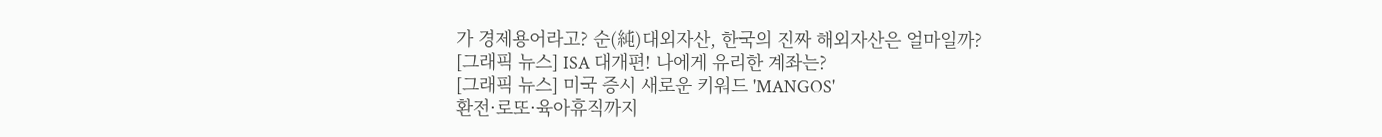가 경제용어라고? 순(純)대외자산, 한국의 진짜 해외자산은 얼마일까?
[그래픽 뉴스] ISA 대개편! 나에게 유리한 계좌는?
[그래픽 뉴스] 미국 증시 새로운 키워드 'MANGOS'
환전·로또·육아휴직까지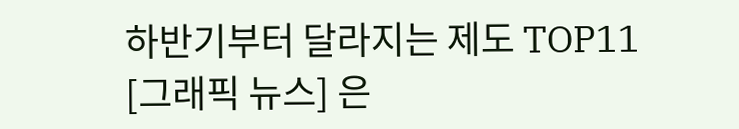하반기부터 달라지는 제도 TOP11
[그래픽 뉴스] 은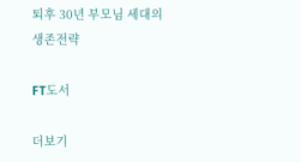퇴후 30년 부모님 세대의 생존전략

FT도서

더보기